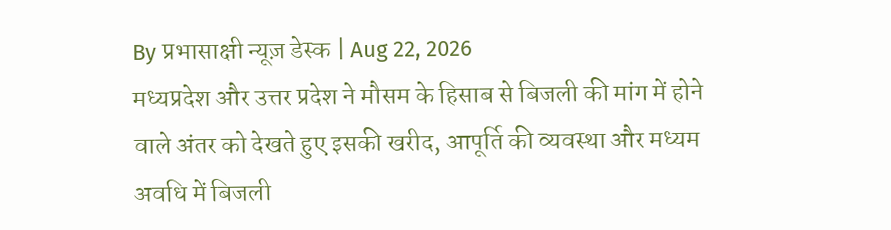By प्रभासाक्षी न्यूज़ डेस्क | Aug 22, 2026
मध्यप्रदेश और उत्तर प्रदेश ने मौसम के हिसाब से बिजली की मांग में होने वाले अंतर को देखते हुए इसकी खरीद, आपूर्ति की व्यवस्था और मध्यम अवधि में बिजली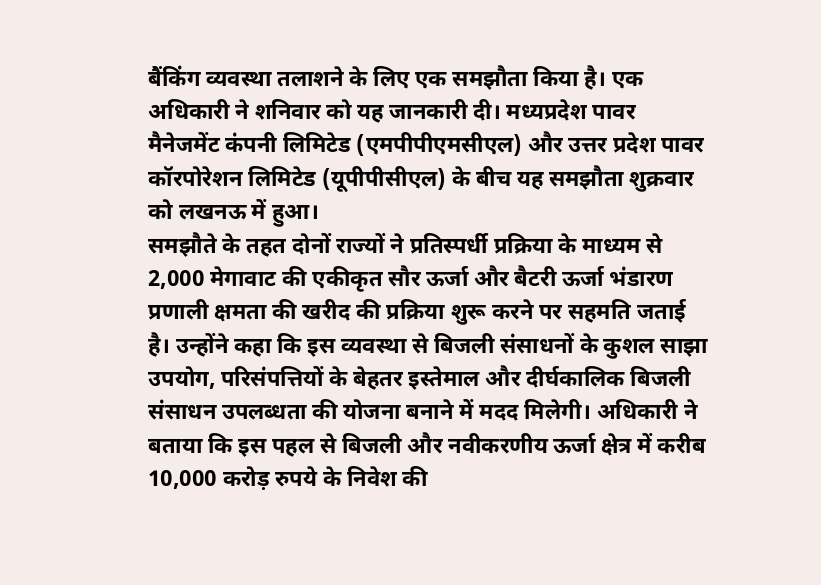बैंकिंग व्यवस्था तलाशने के लिए एक समझौता किया है। एक अधिकारी ने शनिवार को यह जानकारी दी। मध्यप्रदेश पावर मैनेजमेंट कंपनी लिमिटेड (एमपीपीएमसीएल) और उत्तर प्रदेश पावर कॉरपोरेशन लिमिटेड (यूपीपीसीएल) के बीच यह समझौता शुक्रवार को लखनऊ में हुआ।
समझौते के तहत दोनों राज्यों ने प्रतिस्पर्धी प्रक्रिया के माध्यम से 2,000 मेगावाट की एकीकृत सौर ऊर्जा और बैटरी ऊर्जा भंडारण प्रणाली क्षमता की खरीद की प्रक्रिया शुरू करने पर सहमति जताई है। उन्होंने कहा कि इस व्यवस्था से बिजली संसाधनों के कुशल साझा उपयोग, परिसंपत्तियों के बेहतर इस्तेमाल और दीर्घकालिक बिजली संसाधन उपलब्धता की योजना बनाने में मदद मिलेगी। अधिकारी ने बताया कि इस पहल से बिजली और नवीकरणीय ऊर्जा क्षेत्र में करीब 10,000 करोड़ रुपये के निवेश की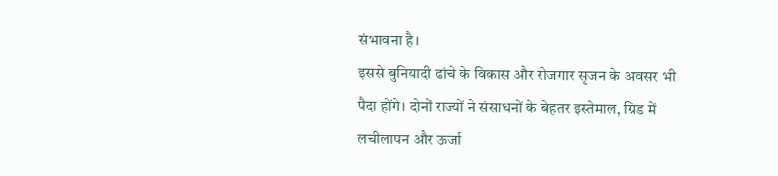संभावना है।
इससे बुनियादी ढांचे के विकास और रोजगार सृजन के अवसर भी पैदा होंगे। दोनों राज्यों ने संसाधनों के बेहतर इस्तेमाल, ग्रिड में लचीलापन और ऊर्जा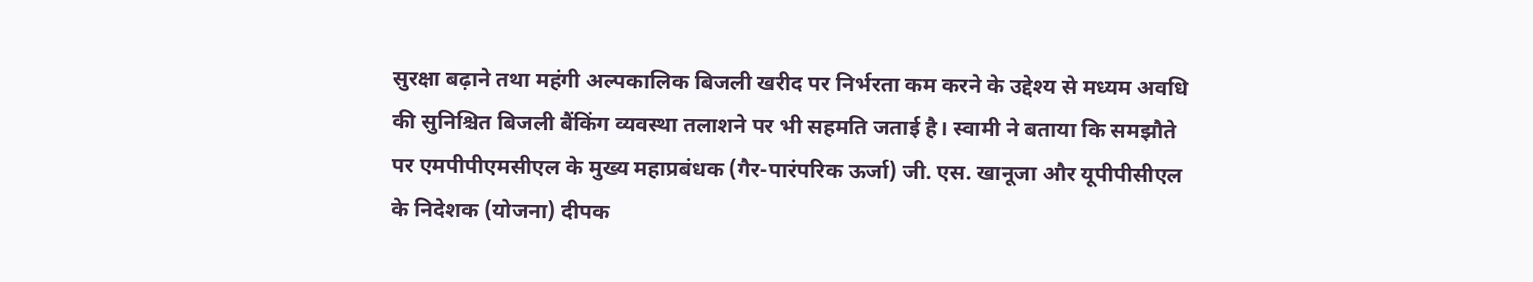सुरक्षा बढ़ाने तथा महंगी अल्पकालिक बिजली खरीद पर निर्भरता कम करने के उद्देश्य से मध्यम अवधि की सुनिश्चित बिजली बैंकिंग व्यवस्था तलाशने पर भी सहमति जताई है। स्वामी ने बताया कि समझौते पर एमपीपीएमसीएल के मुख्य महाप्रबंधक (गैर-पारंपरिक ऊर्जा) जी. एस. खानूजा और यूपीपीसीएल के निदेशक (योजना) दीपक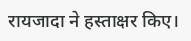रायजादा ने हस्ताक्षर किए।